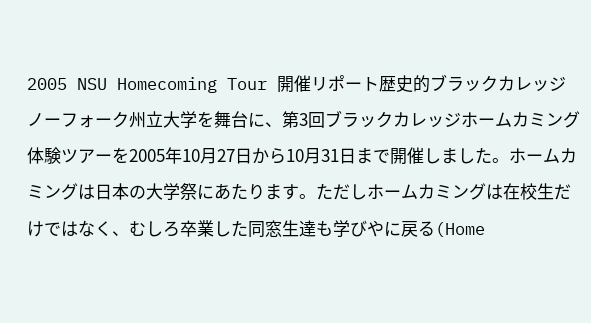2005 NSU Homecoming Tour 開催リポート歴史的ブラックカレッジ ノーフォーク州立大学を舞台に、第3回ブラックカレッジホームカミング体験ツアーを2005年10月27日から10月31日まで開催しました。ホームカミングは日本の大学祭にあたります。ただしホームカミングは在校生だけではなく、むしろ卒業した同窓生達も学びやに戻る(Home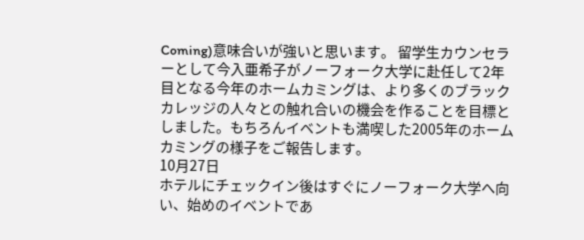Coming)意味合いが強いと思います。 留学生カウンセラーとして今入亜希子がノーフォーク大学に赴任して2年目となる今年のホームカミングは、より多くのブラックカレッジの人々との触れ合いの機会を作ることを目標としました。もちろんイベントも満喫した2005年のホームカミングの様子をご報告します。
10月27日
ホテルにチェックイン後はすぐにノーフォーク大学へ向い、始めのイベントであ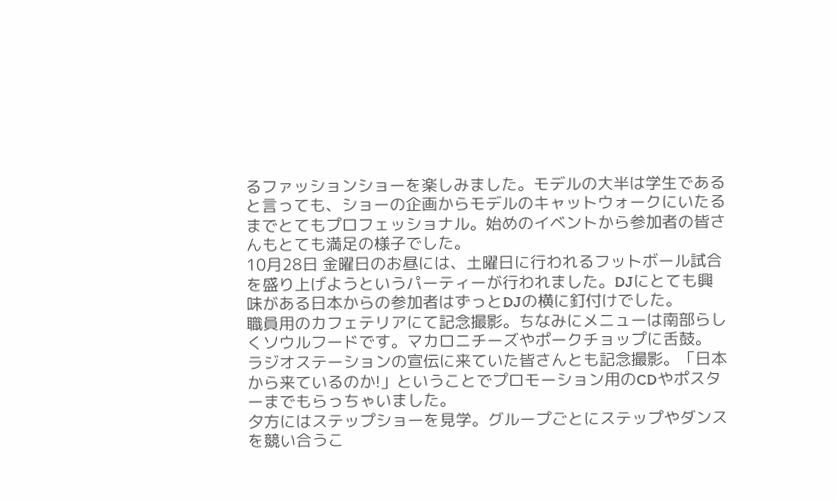るファッションショーを楽しみました。モデルの大半は学生であると言っても、ショーの企画からモデルのキャットウォークにいたるまでとてもプロフェッショナル。始めのイベントから参加者の皆さんもとても満足の様子でした。
10月28日 金曜日のお昼には、土曜日に行われるフットボール試合を盛り上げようというパーティーが行われました。DJにとても興味がある日本からの参加者はずっとDJの横に釘付けでした。
職員用のカフェテリアにて記念撮影。ちなみにメニューは南部らしくソウルフードです。マカロニチーズやポークチョップに舌鼓。
ラジオステーションの宣伝に来ていた皆さんとも記念撮影。「日本から来ているのか!」ということでプロモーション用のCDやポスターまでもらっちゃいました。
夕方にはステップショーを見学。グループごとにステップやダンスを競い合うこ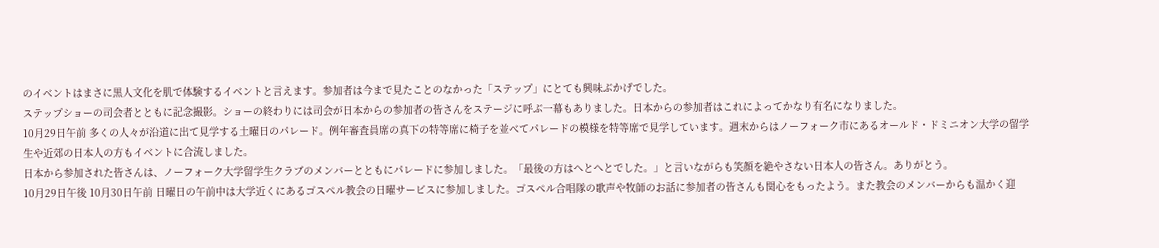のイベントはまさに黒人文化を肌で体験するイベントと言えます。参加者は今まで見たことのなかった「ステップ」にとても興味ぶかげでした。
ステップショーの司会者とともに記念撮影。ショーの終わりには司会が日本からの参加者の皆さんをステージに呼ぶ一幕もありました。日本からの参加者はこれによってかなり有名になりました。
10月29日午前 多くの人々が沿道に出て見学する土曜日のパレード。例年審査員席の真下の特等席に椅子を並べてパレードの模様を特等席で見学しています。週末からはノーフォーク市にあるオールド・ドミニオン大学の留学生や近郊の日本人の方もイベントに合流しました。
日本から参加された皆さんは、ノーフォーク大学留学生クラブのメンバーとともにパレードに参加しました。「最後の方はへとへとでした。」と言いながらも笑顔を絶やさない日本人の皆さん。ありがとう。
10月29日午後 10月30日午前 日曜日の午前中は大学近くにあるゴスペル教会の日曜サービスに参加しました。ゴスペル合唱隊の歌声や牧師のお話に参加者の皆さんも関心をもったよう。また教会のメンバーからも温かく迎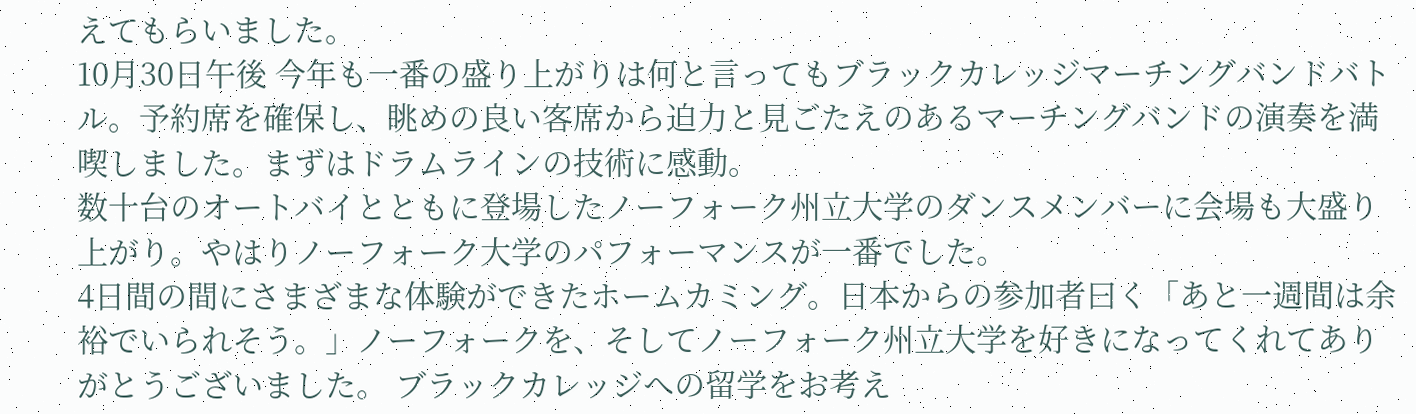えてもらいました。
10月30日午後 今年も一番の盛り上がりは何と言ってもブラックカレッジマーチングバンドバトル。予約席を確保し、眺めの良い客席から迫力と見ごたえのあるマーチングバンドの演奏を満喫しました。まずはドラムラインの技術に感動。
数十台のオートバイとともに登場したノーフォーク州立大学のダンスメンバーに会場も大盛り上がり。やはりノーフォーク大学のパフォーマンスが一番でした。
4日間の間にさまざまな体験ができたホームカミング。日本からの参加者曰く「あと一週間は余裕でいられそう。」ノーフォークを、そしてノーフォーク州立大学を好きになってくれてありがとうございました。 ブラックカレッジへの留学をお考え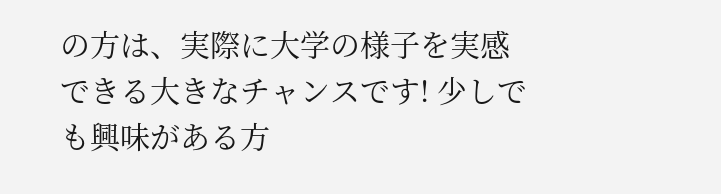の方は、実際に大学の様子を実感できる大きなチャンスです! 少しでも興味がある方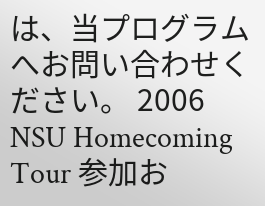は、当プログラムへお問い合わせください。 2006 NSU Homecoming Tour 参加お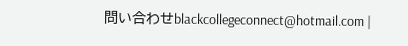問い合わせblackcollegeconnect@hotmail.com |